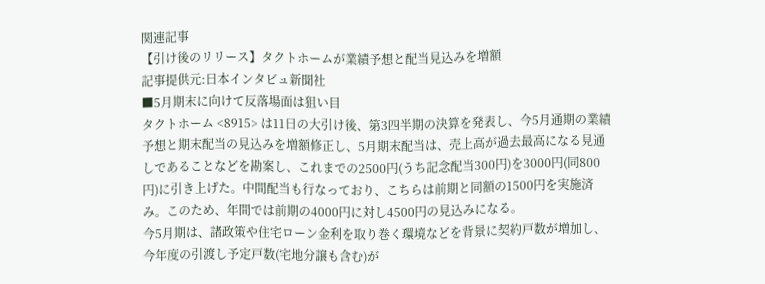関連記事
【引け後のリリース】タクトホームが業績予想と配当見込みを増額
記事提供元:日本インタビュ新聞社
■5月期末に向けて反落場面は狙い目
タクトホーム <8915> は11日の大引け後、第3四半期の決算を発表し、今5月通期の業績予想と期末配当の見込みを増額修正し、5月期末配当は、売上高が過去最高になる見通しであることなどを勘案し、これまでの2500円(うち記念配当300円)を3000円(同800円)に引き上げた。中間配当も行なっており、こちらは前期と同額の1500円を実施済み。このため、年間では前期の4000円に対し4500円の見込みになる。
今5月期は、諸政策や住宅ローン金利を取り巻く環境などを背景に契約戸数が増加し、今年度の引渡し予定戸数(宅地分譲も含む)が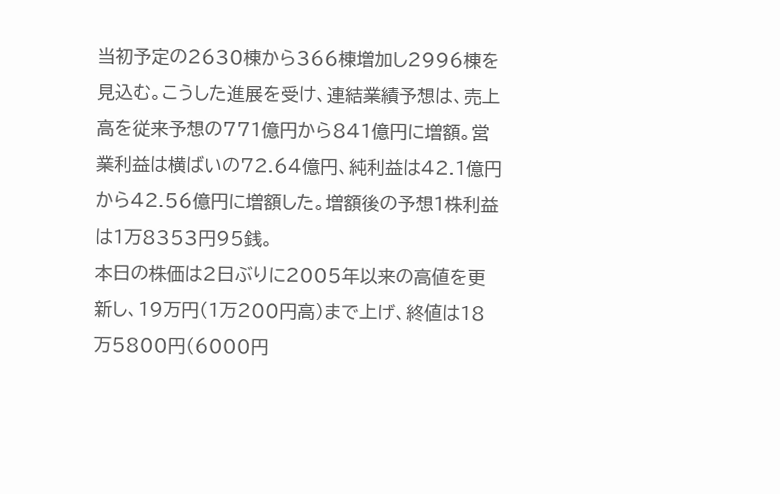当初予定の2630棟から366棟増加し2996棟を見込む。こうした進展を受け、連結業績予想は、売上高を従来予想の771億円から841億円に増額。営業利益は横ばいの72.64億円、純利益は42.1億円から42.56億円に増額した。増額後の予想1株利益は1万8353円95銭。
本日の株価は2日ぶりに2005年以来の高値を更新し、19万円(1万200円高)まで上げ、終値は18万5800円(6000円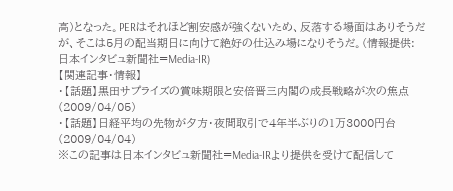高)となった。PERはそれほど割安感が強くないため、反落する場面はありそうだが、そこは5月の配当期日に向けて絶好の仕込み場になりそうだ。(情報提供:日本インタビュ新聞社=Media-IR)
【関連記事・情報】
・【話題】黒田サプライズの賞味期限と安倍晋三内閣の成長戦略が次の焦点(2009/04/05)
・【話題】日経平均の先物が夕方・夜間取引で4年半ぶりの1万3000円台(2009/04/04)
※この記事は日本インタビュ新聞社=Media-IRより提供を受けて配信して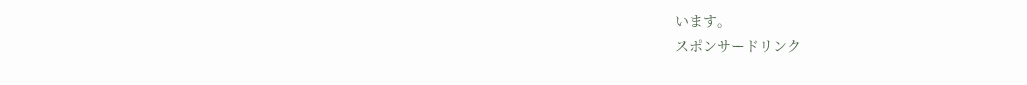います。
スポンサードリンク